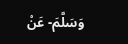وَسَلَّمَ- عَنْ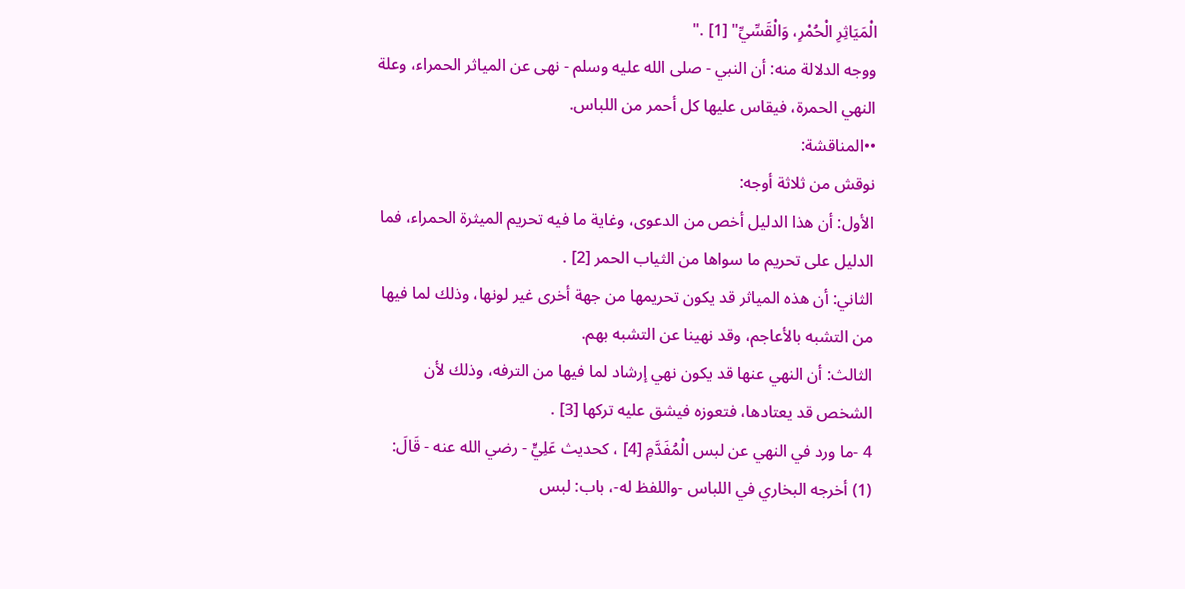الْمَيَاثِرِ الْحُمْرِ، وَالْقَسِّيِّ" [1] ."
ووجه الدلالة منه: أن النبي - صلى الله عليه وسلم - نهى عن المياثر الحمراء، وعلة النهي الحمرة، فيقاس عليها كل أحمر من اللباس.
••المناقشة:
نوقش من ثلاثة أوجه:
الأول: أن هذا الدليل أخص من الدعوى، وغاية ما فيه تحريم الميثرة الحمراء، فما الدليل على تحريم ما سواها من الثياب الحمر [2] .
الثاني: أن هذه المياثر قد يكون تحريمها من جهة أخرى غير لونها، وذلك لما فيها من التشبه بالأعاجم، وقد نهينا عن التشبه بهم.
الثالث: أن النهي عنها قد يكون نهي إرشاد لما فيها من الترفه، وذلك لأن الشخص قد يعتادها، فتعوزه فيشق عليه تركها [3] .
4 -ما ورد في النهي عن لبس الْمُفَدَّمِ [4] ، كحديث عَلِيٍّ - رضي الله عنه - قَالَ:
(1) أخرجه البخاري في اللباس -واللفظ له-، باب: لبس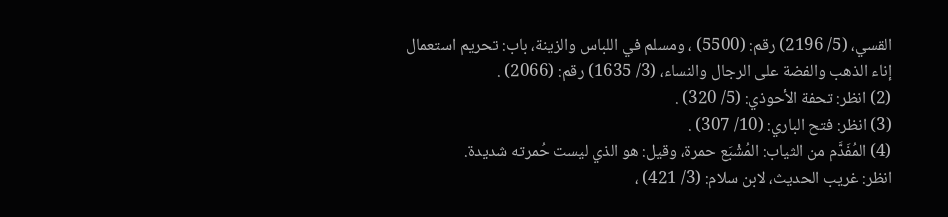القسي، (5/ 2196) رقم: (5500) ، ومسلم في اللباس والزينة، باب: تحريم استعمال إناء الذهب والفضة على الرجال والنساء، (3/ 1635) رقم: (2066) .
(2) انظر: تحفة الأحوذي: (5/ 320) .
(3) انظر: فتح الباري: (10/ 307) .
(4) المُفَدَّم من الثياب: المُشْبَع حمرة، وقيل: هو الذي ليست حُمرته شديدة.
انظر: غريب الحديث، لابن سلام: (3/ 421) ،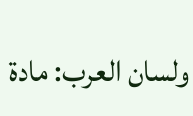ولسان العرب: مادة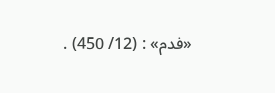«فدم» : (12/ 450) .